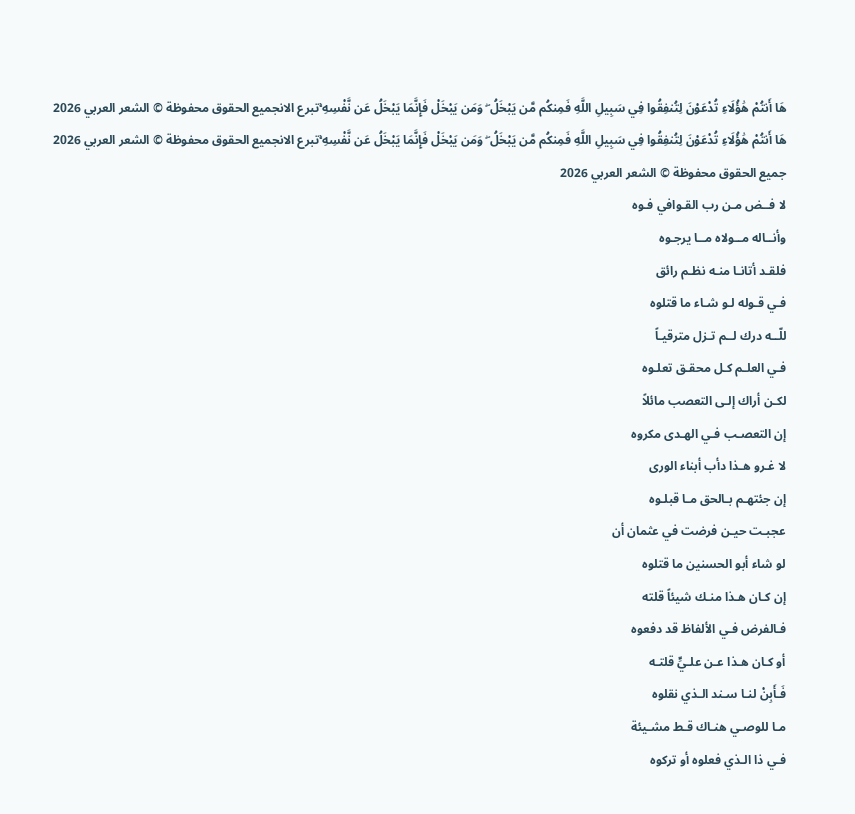هَا أَنتُمْ هَٰؤُلَاءِ تُدْعَوْنَ لِتُنفِقُوا فِي سَبِيلِ اللَّهِ فَمِنكُم مَّن يَبْخَلُ ۖ وَمَن يَبْخَلْ فَإِنَّمَا يَبْخَلُ عَن نَّفْسِهِ ۚتبرع الانجميع الحقوق محفوظة © الشعر العربي 2026
هَا أَنتُمْ هَٰؤُلَاءِ تُدْعَوْنَ لِتُنفِقُوا فِي سَبِيلِ اللَّهِ فَمِنكُم مَّن يَبْخَلُ ۖ وَمَن يَبْخَلْ فَإِنَّمَا يَبْخَلُ عَن نَّفْسِهِ ۚتبرع الانجميع الحقوق محفوظة © الشعر العربي 2026
جميع الحقوق محفوظة © الشعر العربي 2026
لا فــض مـن رب القـوافي فـوه
وأنــاله مــولاه مــا يرجـوه
فلقـد أتانـا منـه نظـم رائق
فـي قـوله لـو شـاء ما قتلوه
للّــه درك لــم تـزل مترقيـاً
فـي العلـم كـل محقـق تعلـوه
لكـن أراك إلـى التعصب مائلاً
إن التعصـب فـي الهـدى مكروه
لا غـرو هـذا دأب أبناء الورى
إن جئتهـم بـالحق مـا قبلـوه
عجبـت حيـن فرضت في عثمان أن
لو شاء أبو الحسنين ما قتلوه
إن كـان هـذا منـك شيئاً قلته
فـالفرض فـي الألفاظ قد دفعوه
أو كـان هـذا عـن علـيٍّ قلتـه
فَـأَبِنْ لنـا سـند الـذي نقلوه
مـا للوصـي هنـاك قـط مشـيئة
فـي ذا الـذي فعلوه أو تركوه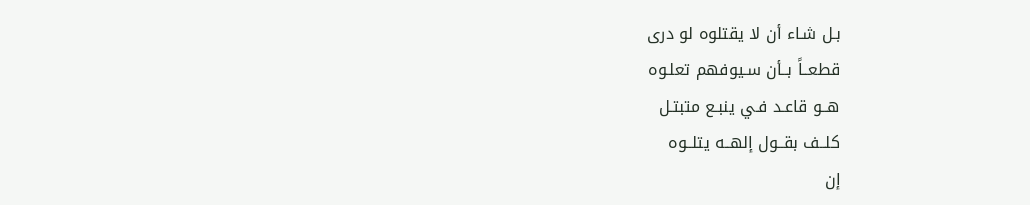بـل شـاء أن لا يقتلوه لو درى
قطعــاً بــأن سـيوفهم تعلـوه
هــو قاعـد فـي ينبـع متبتـل
كلــف بقــول إلهــه يتلــوه
إن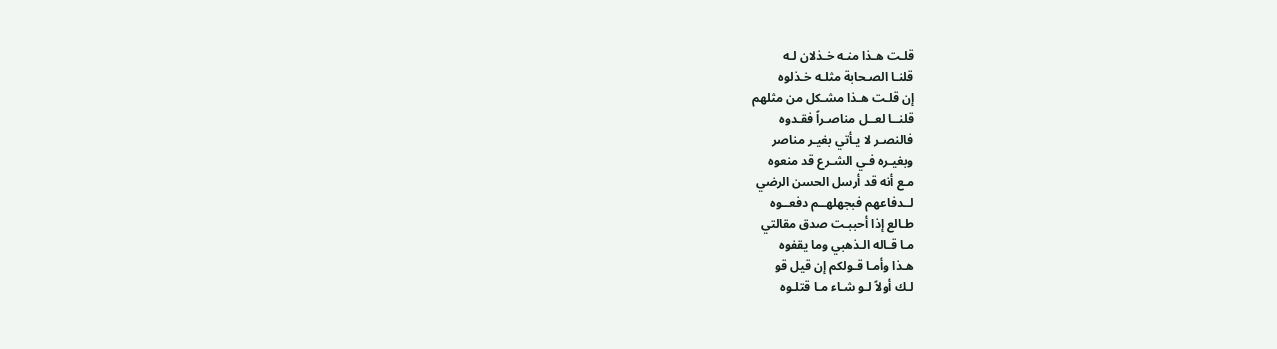قلـت هـذا منـه خـذلان لـه
قلنـا الصـحابة مثلـه خـذلوه
إن قلـت هـذا مشـكل من مثلهم
قلنــا لعــل مناصـراً فقـدوه
فالنصـر لا يـأتي بغيـر مناصر
وبغيـره فـي الشـرع قد منعوه
مـع أنه قد أرسل الحسن الرضي
لــدفاعهم فبجهلهــم دفعــوه
طـالع إذا أحببـت صدق مقالتي
مـا قـاله الـذهبي وما يقفوه
هـذا وأمـا قـولكم إن قيل قو
لـك أولاً لـو شـاء مـا قتلـوه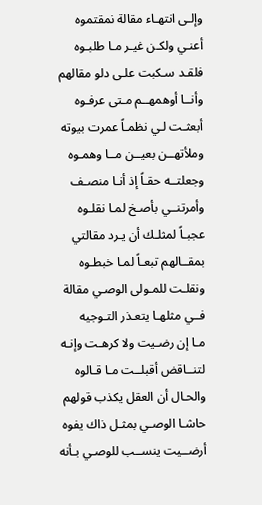وإلـى انتهـاء مقالة نمقتموه
أعنـي ولكـن غيـر مـا طلبـوه
فلقـد سـكبت علـى دلو مقالهم
وأنــا أوهمهــم مـتى عرفـوه
أبعثـت لـي نظمـاً عمرت بيوته
وملأتهــن بعيــن مــا وهمـوه
وجعلتــه حقـاً إذ أنـا منصـف
وأمرتنــي بأصـخ لمـا نقلـوه
عجبـاً لمثلـك أن يـرد مقالتي
بمقــالهم تبعـاً لمـا خبطـوه
ونقلـت للمـولى الوصـي مقالة
فــي مثلهـا يتعـذر التـوجيه
مـا إن رضـيت ولا كرهـت وإنـه
لتنــاقض أقبلــت مـا قـالوه
والحـال أن العقل يكذب قولهم
حاشـا الوصـي بمثـل ذاك يفوه
أرضــيت ينســب للوصـي بـأنه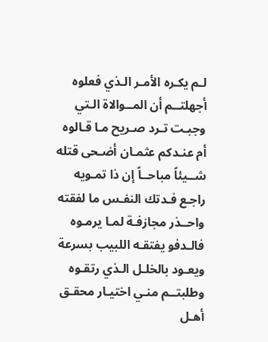لـم يكـره الأمـر الـذي فعلوه
أجهلتــم أن المــوالاة الـتي
وجبـت تـرد صـريح مـا قـالوه
أم عنـدكم عثمـان أضـحى قتله
شــيئاً مباحــاً إن ذا تمـويه
راجـع فـدتك النفـس ما لفقته
واحــذر مجازفـة لمـا يرمـوه
فالـدفو يفتقـه اللبيب بسرعة
ويعـود بالخلـل الـذي رتقـوه
وطلبتــم منـي اختيـار محقـق
أهـل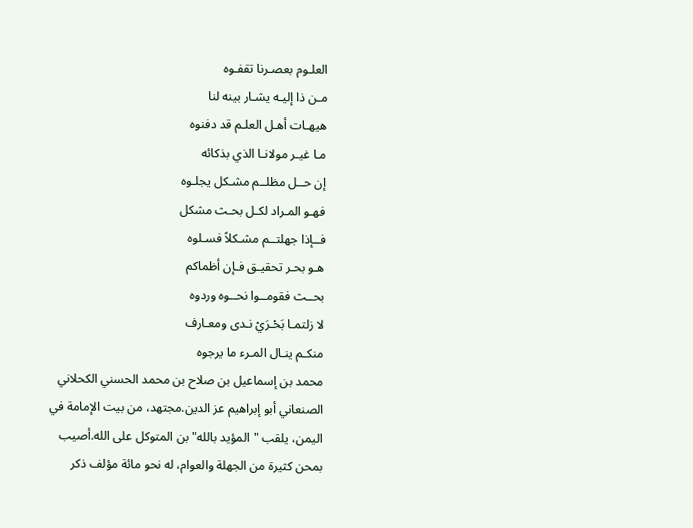العلـوم بعصـرنا تقفـوه
مـن ذا إليـه يشـار بينه لنا
هيهـات أهـل العلـم قد دفنوه
مـا غيـر مولانـا الذي بذكائه
إن حــل مظلــم مشـكل يجلـوه
فهـو المـراد لكـل بحـث مشكل
فــإذا جهلتــم مشـكلاً فسـلوه
هـو بحـر تحقيـق فـإن أظماكم
بحــث فقومــوا نحــوه وردوه
لا زلتمـا بَحْـرَيْ نـدى ومعـارف
منكـم ينـال المـرء ما يرجوه
محمد بن إسماعيل بن صلاح بن محمد الحسني الكحلاني الصنعاني أبو إبراهيم عز الدين.مجتهد، من بيت الإمامة في اليمن، يلقب "المؤيد بالله" بن المتوكل على الله.أصيب بمحن كثيرة من الجهلة والعوام، له نحو مائة مؤلف ذكر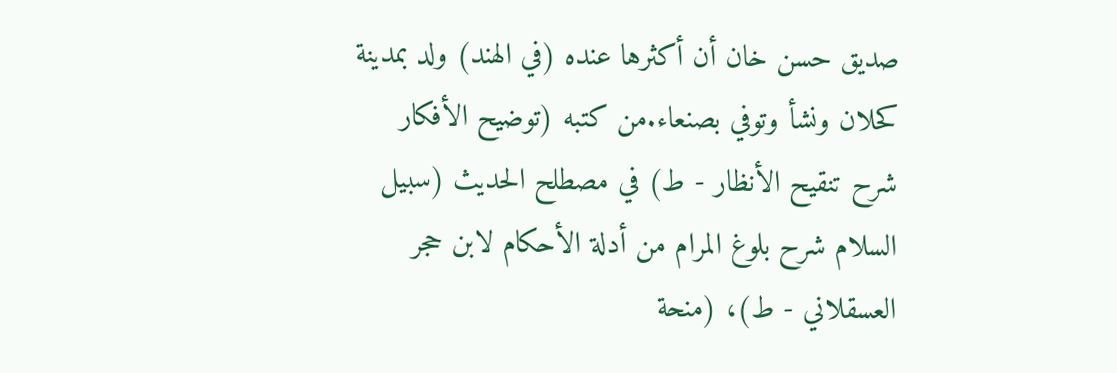صديق حسن خان أن أكثرها عنده (في الهند) ولد بمدينة كحلان ونشأ وتوفي بصنعاء.من كتبه (توضيح الأفكار شرح تنقيح الأنظار - ط) في مصطلح الحديث (سبيل السلام شرح بلوغ المرام من أدلة الأحكام لابن حجر العسقلاني - ط)، (منحة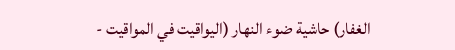الغفار) حاشية ضوء النهار (اليواقيت في المواقيت -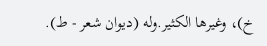خ)، وغيرها الكثير.وله (ديوان شعر - ط).